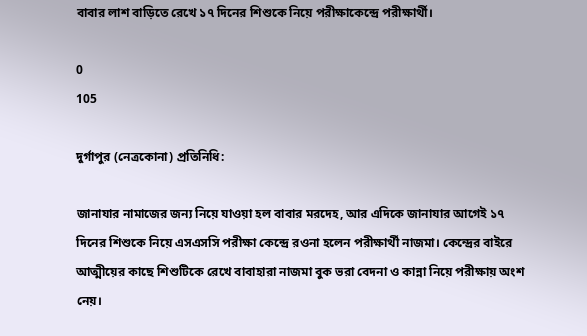বাবার লাশ বাড়িতে রেখে ১৭ দিনের শিশুকে নিয়ে পরীক্ষাকেন্দ্রে পরীক্ষার্থী।

0
105

দুর্গাপুর (নেত্রকোনা) প্রতিনিধি:

জানাযার নামাজের জন্য নিয়ে যাওয়া হল বাবার মরদেহ, আর এদিকে জানাযার আগেই ১৭ দিনের শিশুকে নিয়ে এসএসসি পরীক্ষা কেন্দ্রে রওনা হলেন পরীক্ষার্থী নাজমা। কেন্দ্রের বাইরে আত্মীয়ের কাছে শিশুটিকে রেখে বাবাহারা নাজমা বুক ভরা বেদনা ও কান্না নিয়ে পরীক্ষায় অংশ নেয়।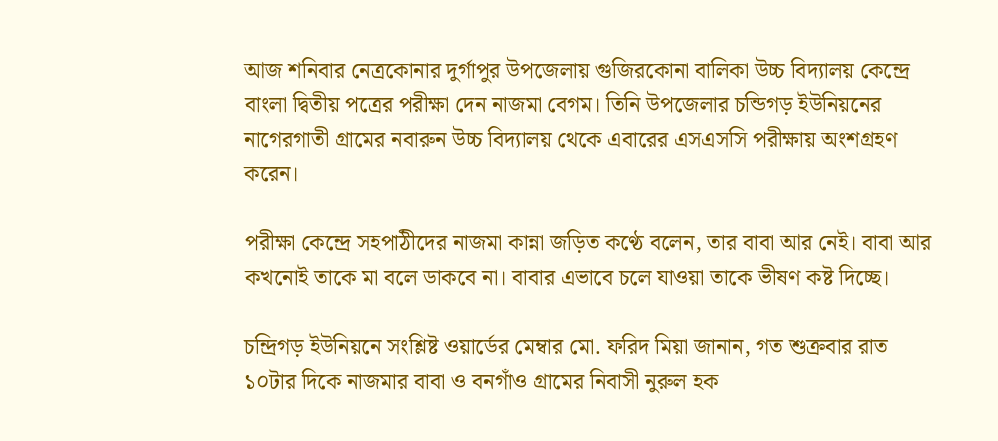আজ শনিবার নেত্রকোনার দুর্গাপুর উপজেলায় গুজিরকোনা বালিকা উচ্চ বিদ্যালয় কেন্দ্রে বাংলা দ্বিতীয় পত্রের পরীক্ষা দেন নাজমা বেগম। তিনি উপজেলার চন্ডিগড় ইউনিয়নের নাগেরগাতী গ্রামের নবারুন উচ্চ বিদ্যালয় থেকে এবারের এসএসসি পরীক্ষায় অংশগ্রহণ করেন।

পরীক্ষা কেন্দ্রে সহপাঠীদের নাজমা কান্না জড়িত কণ্ঠে বলেন, তার বাবা আর নেই। বাবা আর কখনোই তাকে মা বলে ডাকবে না। বাবার এভাবে চলে যাওয়া তাকে ভীষণ কষ্ট দিচ্ছে।

চন্দ্রিগড় ইউনিয়নে সংশ্লিষ্ট ওয়ার্ডের মেম্বার মো. ফরিদ মিয়া জানান, গত শুক্রবার রাত ১০টার দিকে নাজমার বাবা ও বনগাঁও গ্রামের নিবাসী নুরুল হক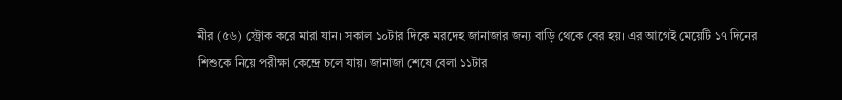মীর (৫৬) স্ট্রোক করে মারা যান। সকাল ১০টার দিকে মরদেহ জানাজার জন্য বাড়ি থেকে বের হয়। এর আগেই মেয়েটি ১৭ দিনের শিশুকে নিয়ে পরীক্ষা কেন্দ্রে চলে যায়। জানাজা শেষে বেলা ১১টার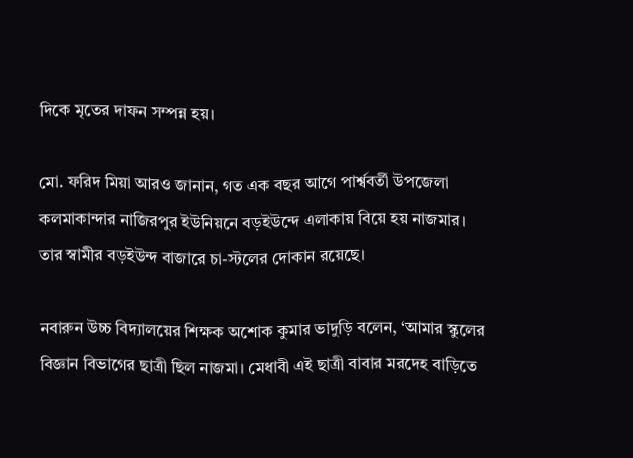দিকে মৃতের দাফন সম্পন্ন হয়।

মো. ফরিদ মিয়া আরও জানান, গত এক বছর আগে পার্শ্ববর্তী উপজেলা কলমাকান্দার নাজিরপুর ইউনিয়নে বড়ইউন্দে এলাকায় বিয়ে হয় নাজমার। তার স্বামীর বড়ইউন্দ বাজারে চা-স্টলের দোকান রয়েছে।

নবারুন উচ্চ বিদ্যালয়ের শিক্ষক অশোক কুমার ভাদুড়ি বলেন, ‘আমার স্কুলের বিজ্ঞান বিভাগের ছাত্রী ছিল নাজমা। মেধাবী এই ছাত্রী বাবার মরদেহ বাড়িতে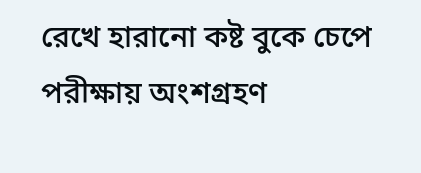রেখে হারানো কষ্ট বুকে চেপে পরীক্ষায় অংশগ্রহণ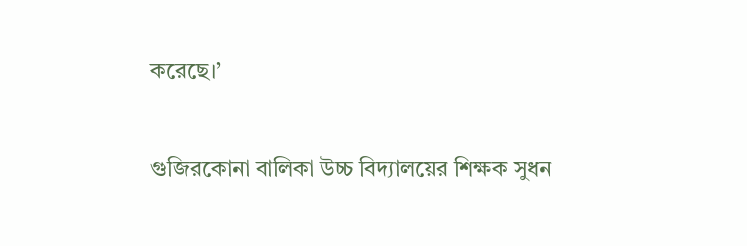করেছে।’

গুজিরকোনা বালিকা উচ্চ বিদ্যালয়ের শিক্ষক সুধন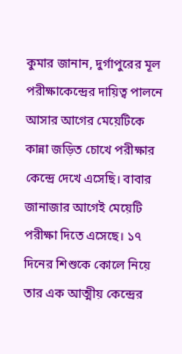কুমার জানান, দুর্গাপুরের মূল পরীক্ষাকেন্দ্রের দায়িত্ব পালনে আসার আগের মেয়েটিকে কান্না জড়িত চোখে পরীক্ষার কেন্দ্রে দেখে এসেছি। বাবার জানাজার আগেই মেয়েটি পরীক্ষা দিতে এসেছে। ১৭ দিনের শিশুকে কোলে নিয়ে তার এক আত্মীয় কেন্দ্রের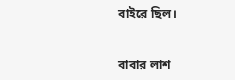বাইরে ছিল।


বাবার লাশ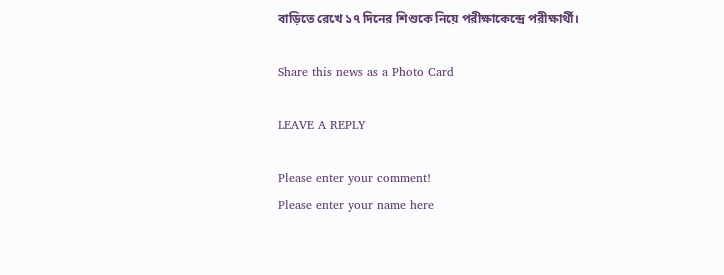বাড়িতে রেখে ১৭ দিনের শিশুকে নিয়ে পরীক্ষাকেন্দ্রে পরীক্ষার্থী।

Share this news as a Photo Card

LEAVE A REPLY

Please enter your comment!
Please enter your name here